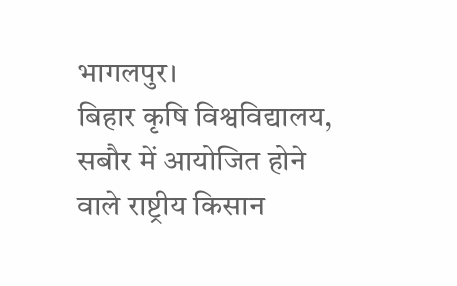भागलपुर।
बिहार कृषि विश्वविद्यालय, सबौर में आयोजित होने वाले राष्ट्रीय किसान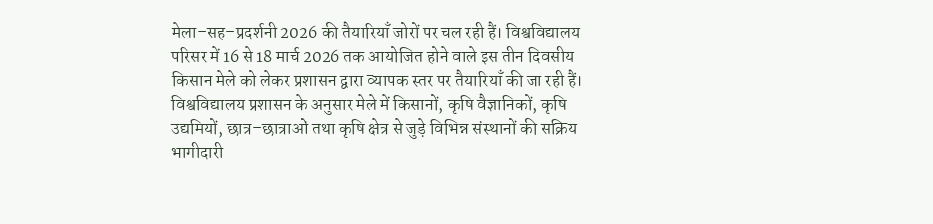मेला–सह–प्रदर्शनी 2026 की तैयारियाँ जोरों पर चल रही हैं। विश्वविद्यालय परिसर में 16 से 18 मार्च 2026 तक आयोजित होने वाले इस तीन दिवसीय किसान मेले को लेकर प्रशासन द्वारा व्यापक स्तर पर तैयारियाँ की जा रही हैं।
विश्वविद्यालय प्रशासन के अनुसार मेले में किसानों, कृषि वैज्ञानिकों, कृषि उद्यमियों, छात्र–छात्राओं तथा कृषि क्षेत्र से जुड़े विभिन्न संस्थानों की सक्रिय भागीदारी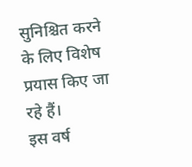सुनिश्चित करने के लिए विशेष प्रयास किए जा रहे हैं।
इस वर्ष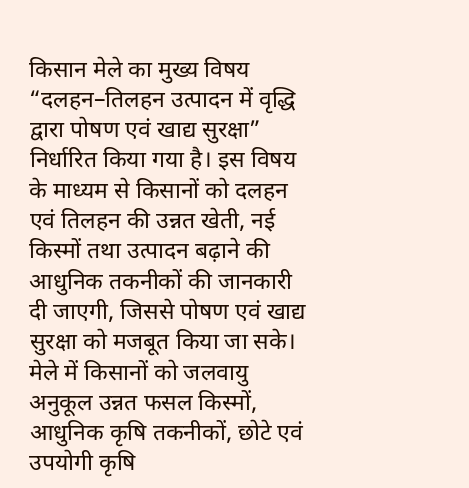किसान मेले का मुख्य विषय “दलहन–तिलहन उत्पादन में वृद्धि द्वारा पोषण एवं खाद्य सुरक्षा” निर्धारित किया गया है। इस विषय के माध्यम से किसानों को दलहन एवं तिलहन की उन्नत खेती, नई किस्मों तथा उत्पादन बढ़ाने की आधुनिक तकनीकों की जानकारी दी जाएगी, जिससे पोषण एवं खाद्य सुरक्षा को मजबूत किया जा सके।
मेले में किसानों को जलवायु अनुकूल उन्नत फसल किस्मों, आधुनिक कृषि तकनीकों, छोटे एवं उपयोगी कृषि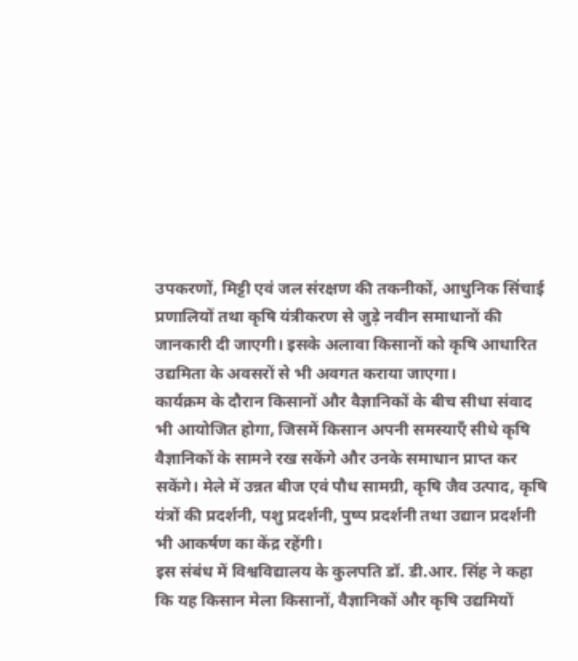उपकरणों, मिट्टी एवं जल संरक्षण की तकनीकों, आधुनिक सिंचाई प्रणालियों तथा कृषि यंत्रीकरण से जुड़े नवीन समाधानों की जानकारी दी जाएगी। इसके अलावा किसानों को कृषि आधारित उद्यमिता के अवसरों से भी अवगत कराया जाएगा।
कार्यक्रम के दौरान किसानों और वैज्ञानिकों के बीच सीधा संवाद भी आयोजित होगा, जिसमें किसान अपनी समस्याएँ सीधे कृषि वैज्ञानिकों के सामने रख सकेंगे और उनके समाधान प्राप्त कर सकेंगे। मेले में उन्नत बीज एवं पौध सामग्री, कृषि जैव उत्पाद, कृषि यंत्रों की प्रदर्शनी, पशु प्रदर्शनी, पुष्प प्रदर्शनी तथा उद्यान प्रदर्शनी भी आकर्षण का केंद्र रहेंगी।
इस संबंध में विश्वविद्यालय के कुलपति डॉ. डी.आर. सिंह ने कहा कि यह किसान मेला किसानों, वैज्ञानिकों और कृषि उद्यमियों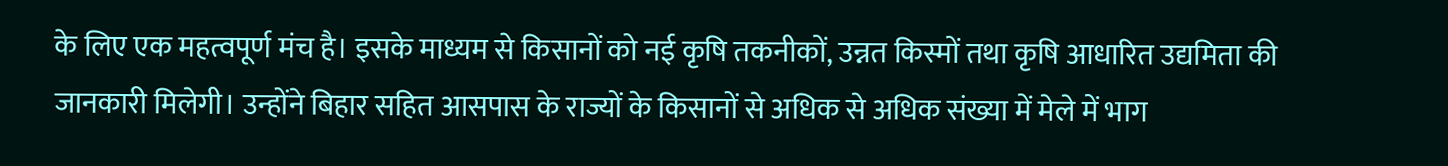के लिए एक महत्वपूर्ण मंच है। इसके माध्यम से किसानों को नई कृषि तकनीकों, उन्नत किस्मों तथा कृषि आधारित उद्यमिता की जानकारी मिलेगी। उन्होंने बिहार सहित आसपास के राज्यों के किसानों से अधिक से अधिक संख्या में मेले में भाग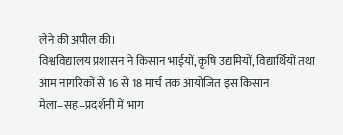लेने की अपील की।
विश्वविद्यालय प्रशासन ने किसान भाईयों, कृषि उद्यमियों, विद्यार्थियों तथा आम नागरिकों से 16 से 18 मार्च तक आयोजित इस किसान मेला–सह–प्रदर्शनी में भाग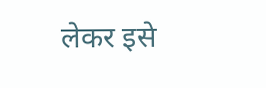लेकर इसे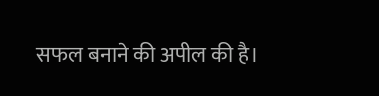सफल बनाने की अपील की है।